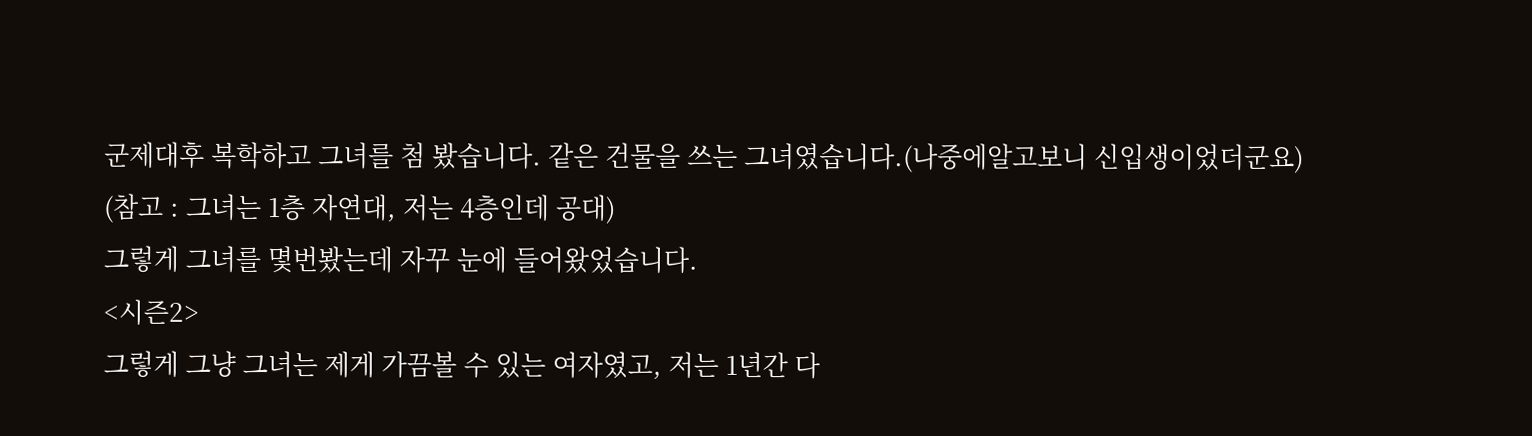군제대후 복학하고 그녀를 첨 봤습니다. 같은 건물을 쓰는 그녀였습니다.(나중에알고보니 신입생이었더군요)
(참고 : 그녀는 1층 자연대, 저는 4층인데 공대)
그렇게 그녀를 몇번봤는데 자꾸 눈에 들어왔었습니다.
<시즌2>
그렇게 그냥 그녀는 제게 가끔볼 수 있는 여자였고, 저는 1년간 다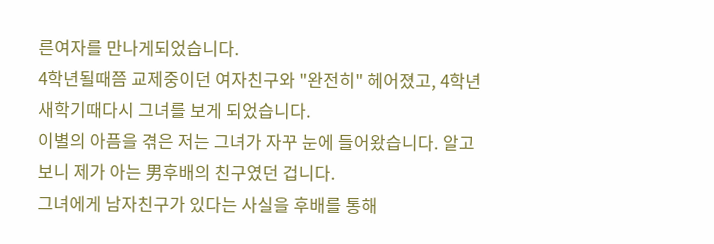른여자를 만나게되었습니다.
4학년될때쯤 교제중이던 여자친구와 "완전히" 헤어졌고, 4학년 새학기때다시 그녀를 보게 되었습니다.
이별의 아픔을 겪은 저는 그녀가 자꾸 눈에 들어왔습니다. 알고보니 제가 아는 男후배의 친구였던 겁니다.
그녀에게 남자친구가 있다는 사실을 후배를 통해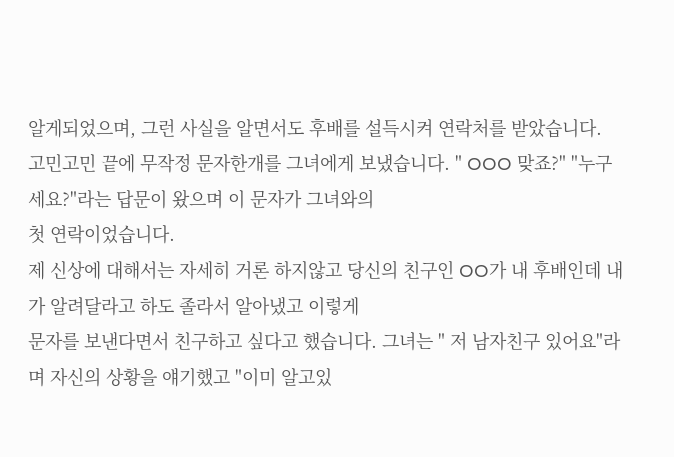알게되었으며, 그런 사실을 알면서도 후배를 설득시켜 연락처를 받았습니다.
고민고민 끝에 무작정 문자한개를 그녀에게 보냈습니다. " OOO 맞죠?" "누구세요?"라는 답문이 왔으며 이 문자가 그녀와의
첫 연락이었습니다.
제 신상에 대해서는 자세히 거론 하지않고 당신의 친구인 OO가 내 후배인데 내가 알려달라고 하도 졸라서 알아냈고 이렇게
문자를 보낸다면서 친구하고 싶다고 했습니다. 그녀는 " 저 남자친구 있어요"라며 자신의 상황을 얘기했고 "이미 알고있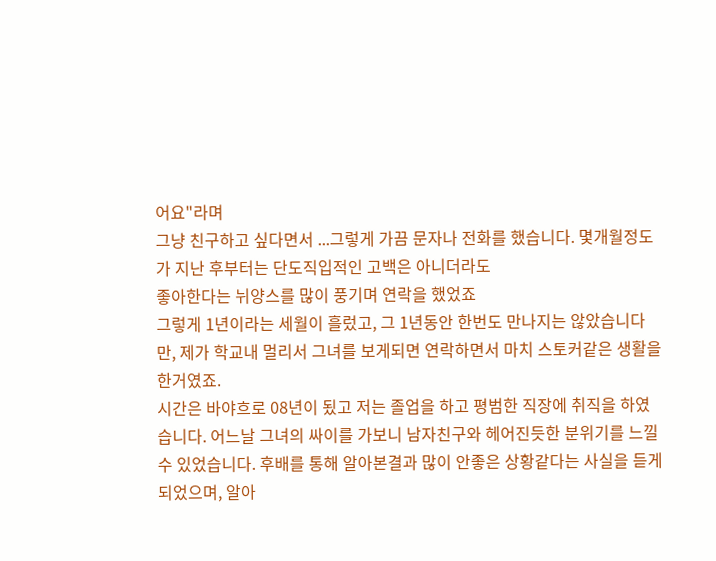어요"라며
그냥 친구하고 싶다면서 ...그렇게 가끔 문자나 전화를 했습니다. 몇개월정도가 지난 후부터는 단도직입적인 고백은 아니더라도
좋아한다는 뉘양스를 많이 풍기며 연락을 했었죠
그렇게 1년이라는 세월이 흘렀고, 그 1년동안 한번도 만나지는 않았습니다만, 제가 학교내 멀리서 그녀를 보게되면 연락하면서 마치 스토커같은 생활을 한거였죠.
시간은 바야흐로 08년이 됬고 저는 졸업을 하고 평범한 직장에 취직을 하였습니다. 어느날 그녀의 싸이를 가보니 남자친구와 헤어진듯한 분위기를 느낄 수 있었습니다. 후배를 통해 알아본결과 많이 안좋은 상황같다는 사실을 듣게 되었으며, 알아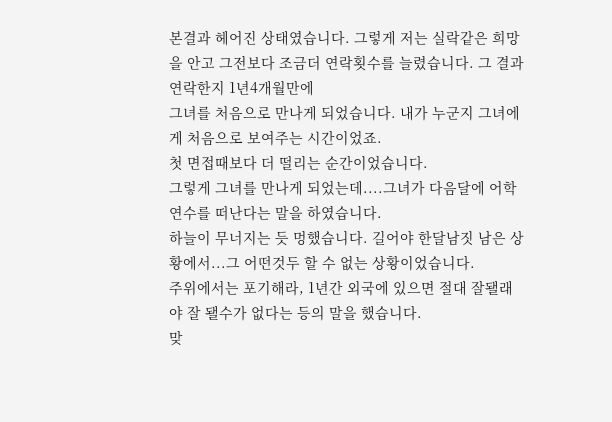본결과 헤어진 상태였습니다. 그렇게 저는 실락같은 희망을 안고 그전보다 조금더 연락횟수를 늘렸습니다. 그 결과 연락한지 1년4개월만에
그녀를 처음으로 만나게 되었습니다. 내가 누군지 그녀에게 처음으로 보여주는 시간이었죠.
첫 면접때보다 더 떨리는 순간이었습니다.
그렇게 그녀를 만나게 되었는데....그녀가 다음달에 어학연수를 떠난다는 말을 하였습니다.
하늘이 무너지는 듯 멍했습니다. 길어야 한달남짓 남은 상황에서...그 어떤것두 할 수 없는 상황이었습니다.
주위에서는 포기해라, 1년간 외국에 있으면 절대 잘됄래야 잘 됄수가 없다는 등의 말을 했습니다.
맞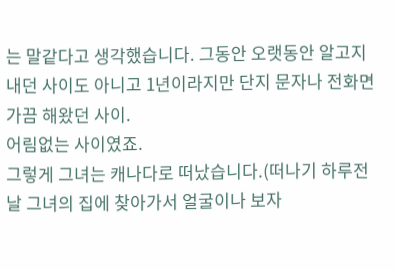는 말같다고 생각했습니다. 그동안 오랫동안 알고지내던 사이도 아니고 1년이라지만 단지 문자나 전화면 가끔 해왔던 사이.
어림없는 사이였죠.
그렇게 그녀는 캐나다로 떠났습니다.(떠나기 하루전날 그녀의 집에 찾아가서 얼굴이나 보자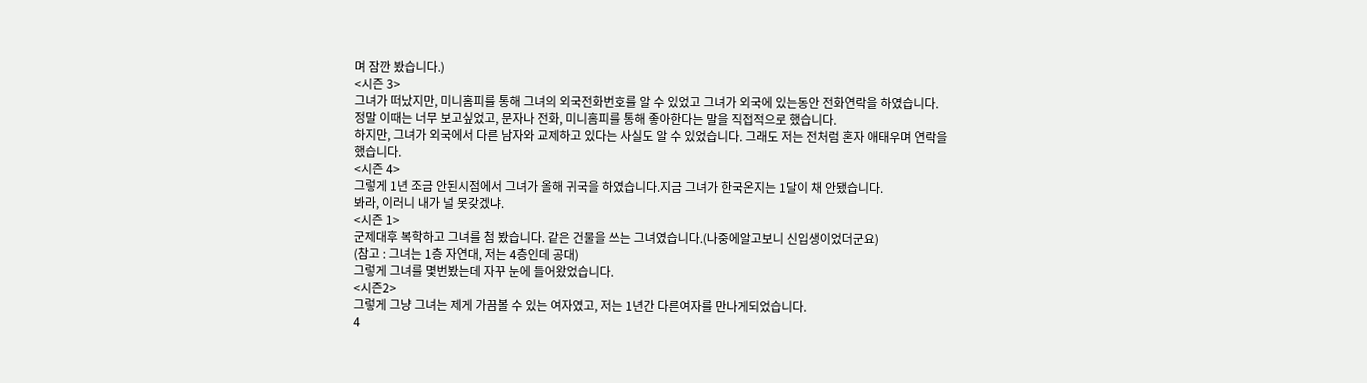며 잠깐 봤습니다.)
<시즌 3>
그녀가 떠났지만, 미니홈피를 통해 그녀의 외국전화번호를 알 수 있었고 그녀가 외국에 있는동안 전화연락을 하였습니다.
정말 이때는 너무 보고싶었고, 문자나 전화, 미니홈피를 통해 좋아한다는 말을 직접적으로 했습니다.
하지만, 그녀가 외국에서 다른 남자와 교제하고 있다는 사실도 알 수 있었습니다. 그래도 저는 전처럼 혼자 애태우며 연락을
했습니다.
<시즌 4>
그렇게 1년 조금 안된시점에서 그녀가 올해 귀국을 하였습니다.지금 그녀가 한국온지는 1달이 채 안됐습니다.
봐라, 이러니 내가 널 못갖겠냐.
<시즌 1>
군제대후 복학하고 그녀를 첨 봤습니다. 같은 건물을 쓰는 그녀였습니다.(나중에알고보니 신입생이었더군요)
(참고 : 그녀는 1층 자연대, 저는 4층인데 공대)
그렇게 그녀를 몇번봤는데 자꾸 눈에 들어왔었습니다.
<시즌2>
그렇게 그냥 그녀는 제게 가끔볼 수 있는 여자였고, 저는 1년간 다른여자를 만나게되었습니다.
4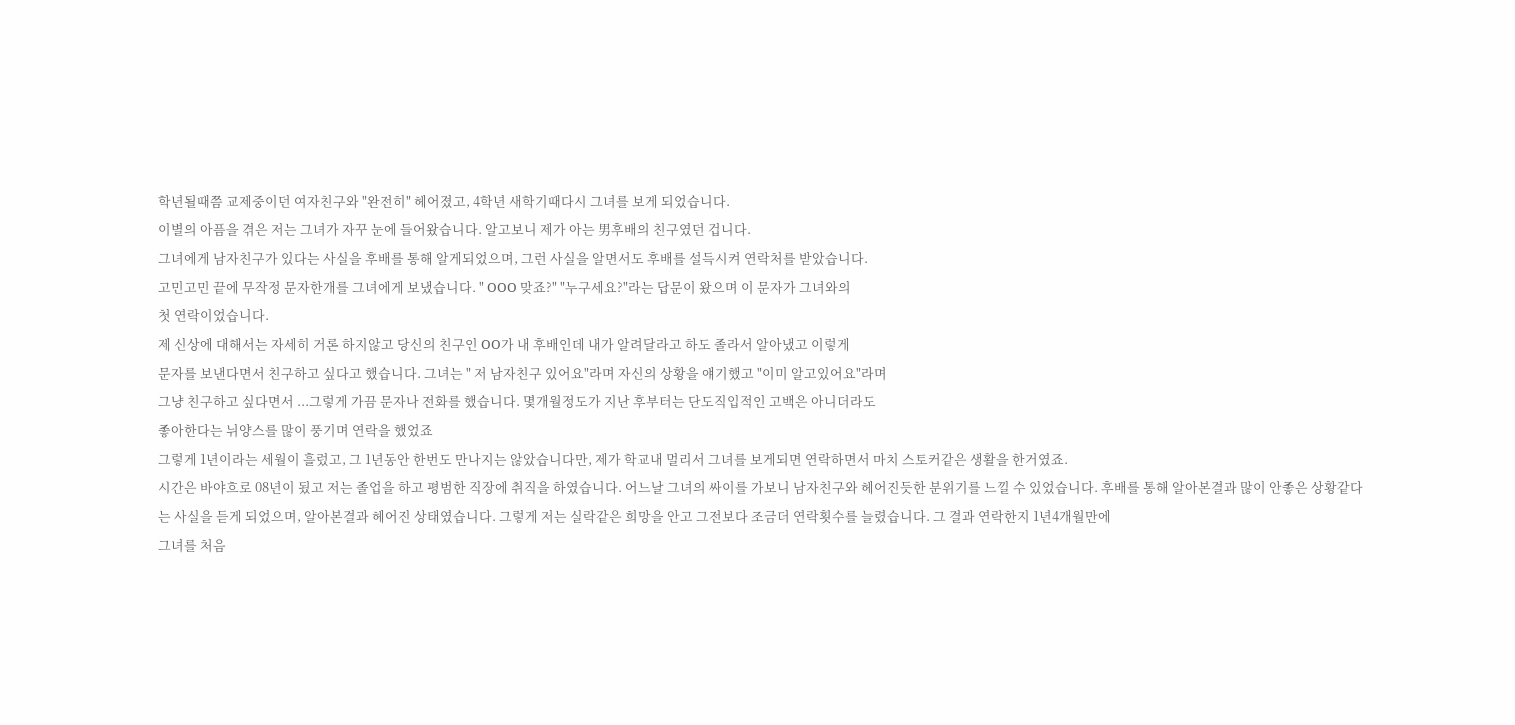학년될때쯤 교제중이던 여자친구와 "완전히" 헤어졌고, 4학년 새학기때다시 그녀를 보게 되었습니다.
이별의 아픔을 겪은 저는 그녀가 자꾸 눈에 들어왔습니다. 알고보니 제가 아는 男후배의 친구였던 겁니다.
그녀에게 남자친구가 있다는 사실을 후배를 통해 알게되었으며, 그런 사실을 알면서도 후배를 설득시켜 연락처를 받았습니다.
고민고민 끝에 무작정 문자한개를 그녀에게 보냈습니다. " OOO 맞죠?" "누구세요?"라는 답문이 왔으며 이 문자가 그녀와의
첫 연락이었습니다.
제 신상에 대해서는 자세히 거론 하지않고 당신의 친구인 OO가 내 후배인데 내가 알려달라고 하도 졸라서 알아냈고 이렇게
문자를 보낸다면서 친구하고 싶다고 했습니다. 그녀는 " 저 남자친구 있어요"라며 자신의 상황을 얘기했고 "이미 알고있어요"라며
그냥 친구하고 싶다면서 ...그렇게 가끔 문자나 전화를 했습니다. 몇개월정도가 지난 후부터는 단도직입적인 고백은 아니더라도
좋아한다는 뉘양스를 많이 풍기며 연락을 했었죠
그렇게 1년이라는 세월이 흘렀고, 그 1년동안 한번도 만나지는 않았습니다만, 제가 학교내 멀리서 그녀를 보게되면 연락하면서 마치 스토커같은 생활을 한거였죠.
시간은 바야흐로 08년이 됬고 저는 졸업을 하고 평범한 직장에 취직을 하였습니다. 어느날 그녀의 싸이를 가보니 남자친구와 헤어진듯한 분위기를 느낄 수 있었습니다. 후배를 통해 알아본결과 많이 안좋은 상황같다는 사실을 듣게 되었으며, 알아본결과 헤어진 상태였습니다. 그렇게 저는 실락같은 희망을 안고 그전보다 조금더 연락횟수를 늘렸습니다. 그 결과 연락한지 1년4개월만에
그녀를 처음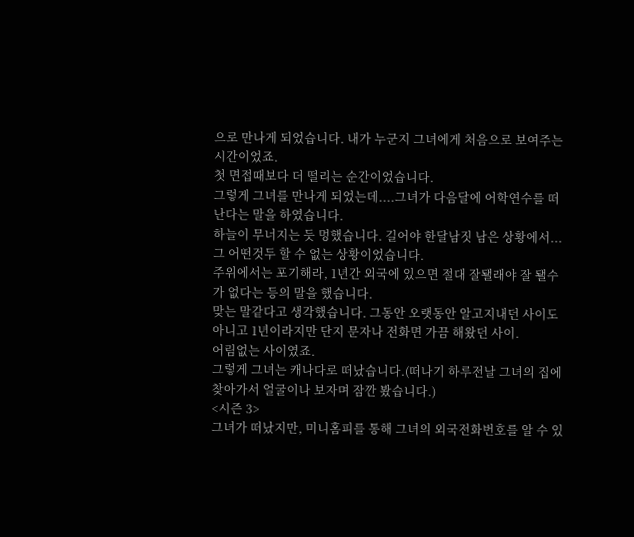으로 만나게 되었습니다. 내가 누군지 그녀에게 처음으로 보여주는 시간이었죠.
첫 면접때보다 더 떨리는 순간이었습니다.
그렇게 그녀를 만나게 되었는데....그녀가 다음달에 어학연수를 떠난다는 말을 하였습니다.
하늘이 무너지는 듯 멍했습니다. 길어야 한달남짓 남은 상황에서...그 어떤것두 할 수 없는 상황이었습니다.
주위에서는 포기해라, 1년간 외국에 있으면 절대 잘됄래야 잘 됄수가 없다는 등의 말을 했습니다.
맞는 말같다고 생각했습니다. 그동안 오랫동안 알고지내던 사이도 아니고 1년이라지만 단지 문자나 전화면 가끔 해왔던 사이.
어림없는 사이였죠.
그렇게 그녀는 캐나다로 떠났습니다.(떠나기 하루전날 그녀의 집에 찾아가서 얼굴이나 보자며 잠깐 봤습니다.)
<시즌 3>
그녀가 떠났지만, 미니홈피를 통해 그녀의 외국전화번호를 알 수 있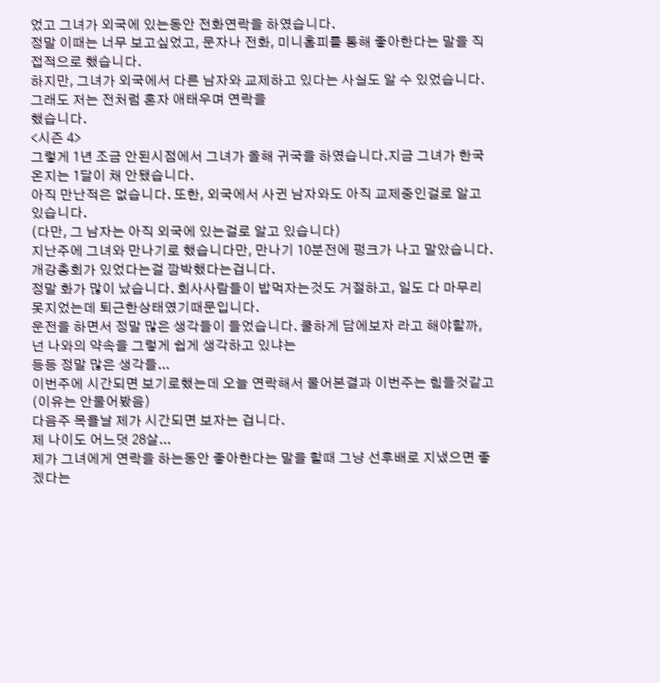었고 그녀가 외국에 있는동안 전화연락을 하였습니다.
정말 이때는 너무 보고싶었고, 문자나 전화, 미니홈피를 통해 좋아한다는 말을 직접적으로 했습니다.
하지만, 그녀가 외국에서 다른 남자와 교제하고 있다는 사실도 알 수 있었습니다. 그래도 저는 전처럼 혼자 애태우며 연락을
했습니다.
<시즌 4>
그렇게 1년 조금 안된시점에서 그녀가 올해 귀국을 하였습니다.지금 그녀가 한국온지는 1달이 채 안됐습니다.
아직 만난적은 없습니다. 또한, 외국에서 사귄 남자와도 아직 교제중인걸로 알고 있습니다.
(다만, 그 남자는 아직 외국에 있는걸로 알고 있습니다)
지난주에 그녀와 만나기로 했습니다만, 만나기 10분전에 펑크가 나고 말았습니다. 개강총회가 있었다는걸 깜박했다는겁니다.
정말 화가 많이 났습니다. 회사사람들이 밥먹자는것도 거절하고, 일도 다 마무리 못지었는데 퇴근한상태였기때문입니다.
운전을 하면서 정말 많은 생각들이 들었습니다. 쿨하게 담에보자 라고 해야할까, 넌 나와의 약속을 그렇게 쉽게 생각하고 있냐는
등등 정말 많은 생각들...
이번주에 시간되면 보기로했는데 오늘 연락해서 물어본결과 이번주는 힘들것같고(이유는 안물어봤음)
다음주 목욜날 제가 시간되면 보자는 겁니다.
제 나이도 어느덧 28살...
제가 그녀에게 연락을 하는동안 좋아한다는 말을 할때 그냥 선후배로 지냈으면 좋겠다는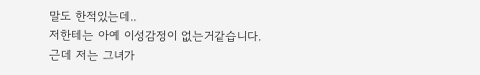말도 한적있는데..
저한테는 아예 이성감정이 없는거같습니다.
근데 저는 그녀가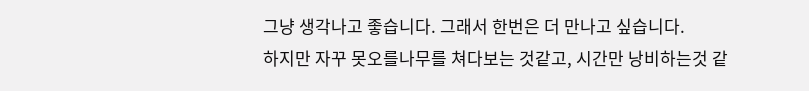그냥 생각나고 좋습니다. 그래서 한번은 더 만나고 싶습니다.
하지만 자꾸 못오를나무를 쳐다보는 것같고, 시간만 낭비하는것 같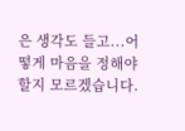은 생각도 들고...어떻게 마음을 정해야할지 모르겠습니다.